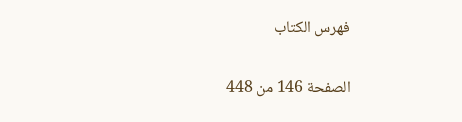فهرس الكتاب

الصفحة 146 من 448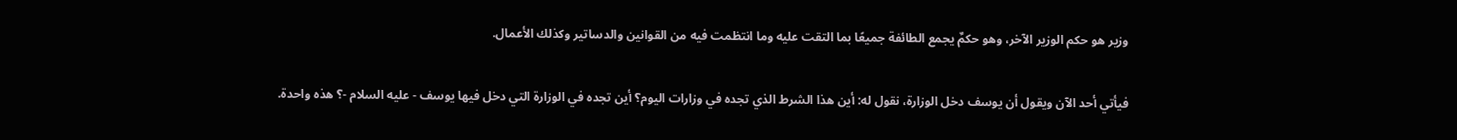وزير هو حكم الوزير الآخر، وهو حكمٌ يجمع الطائفة جميعًا بما التقت عليه وما انتظمت فيه من القوانين والدساتير وكذلك الأعمال.

فيأتي أحد الآن ويقول أن يوسف دخل الوزارة، نقول له: أين هذا الشرط الذي تجده في وزارات اليوم؟ أين تجده في الوزارة التي دخل فيها يوسف - عليه السلام -؟ هذه واحدة.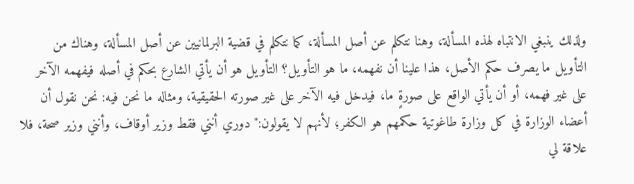ولذلك ينبغي الانتباه لهذه المسألة، وهنا نتكلم عن أصل المسألة، كما نتكلم في قضية البرلمانيين عن أصل المسألة، وهناك من التأويل ما يصرف حكم الأصل، هذا علينا أن نفهمه، ما هو التأويل؟ التأويل هو أن يأتي الشارع بحكم في أصله فيفهمه الآخر على غير فهمه، أو أن يأتي الواقع على صورةٍ ما، فيدخل فيه الآخر على غير صورته الحقيقية، ومثاله ما نحن فيه: نحن نقول أن أعضاء الوزارة في كل وزارة طاغوتية حكمهم هو الكفر؛ لأنهم لا يقولون:"دوري أنني فقط وزير أوقاف، وأنني وزير صحة، فلا علاقة لي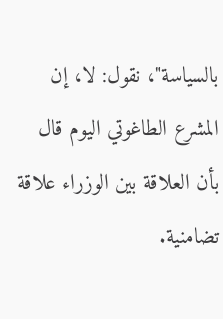بالسياسة"، نقول: لا، إن المشرع الطاغوتي اليوم قال بأن العلاقة بين الوزراء علاقة تضامنية.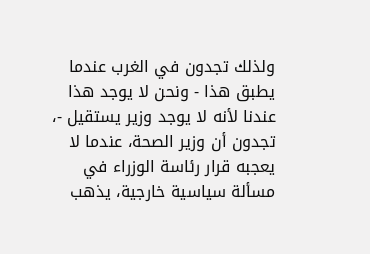ولذلك تجدون في الغرب عندما يطبق هذا - ونحن لا يوجد هذا عندنا لأنه لا يوجد وزير يستقيل -، تجدون أن وزير الصحة، عندما لا يعجبه قرار رئاسة الوزراء في مسألة سياسية خارجية، يذهب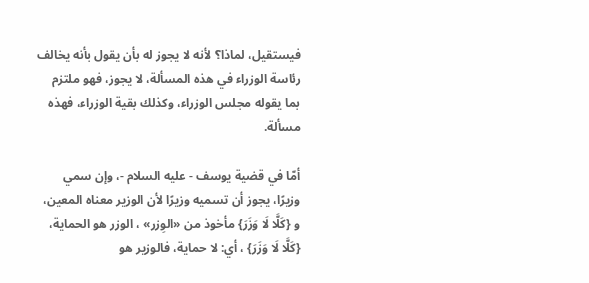فيستقيل، لماذا؟ لأنه لا يجوز له بأن يقول بأنه يخالف رئاسة الوزراء في هذه المسألة، لا يجوز، فهو ملتزم بما يقوله مجلس الوزراء، وكذلك بقية الوزراء، فهذه مسألة.

أمّا في قضية يوسف - عليه السلام -، وإن سمي وزيرًا، يجوز أن تسميه وزيرًا لأن الوزير معناه المعين، و {كَلَّا لَا وَزَرَ} مأخوذ من «الوِزر» ، الوزر هو الحماية، {كَلَّا لَا وَزَرَ} ، أي: لا حماية، فالوزير هو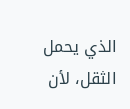الذي يحمل الثقل، لأن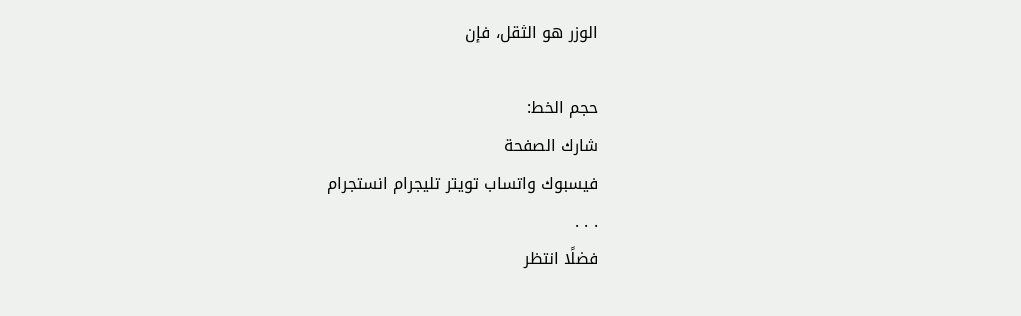الوزر هو الثقل، فإن

حجم الخط:
شارك الصفحة
فيسبوك واتساب تويتر تليجرام انستجرام
. . .
فضلًا انتظر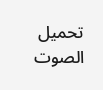تحميل الصوت